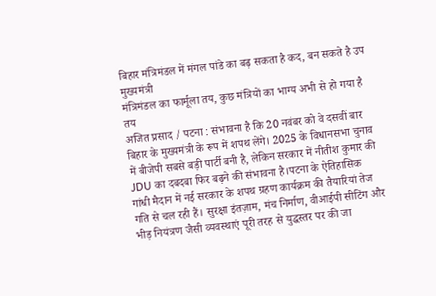बिहार मंत्रिमंडल में मंगल पांडे का बढ़ सकता है कद, बन सकते है उप मुख्यमंत्री
मंत्रिमंडल का फार्मूला तय, कुछ मंत्रियों का भाग्य अभी से हो गया है तय
अजित प्रसाद / पटना : संभावना है कि 20 नवंबर को वे दसवीं बार बिहार के मुख्यमंत्री के रूप में शपथ लेंगे। 2025 के विधानसभा चुनाव में बीजेपी सबसे बड़ी पार्टी बनी है, लेकिन सरकार में नीतीश कुमार की JDU का दबदबा फिर बढ़ने की संभावना है।पटना के ऐतिहासिक गांधी मैदान में नई सरकार के शपथ ग्रहण कार्यक्रम की तैयारियां तेज गति से चल रही हैं। सुरक्षा इंतज़ाम, मंच निर्माण, वीआईपी सीटिंग और भीड़ नियंत्रण जैसी व्यवस्थाएं पूरी तरह से युद्धस्तर पर की जा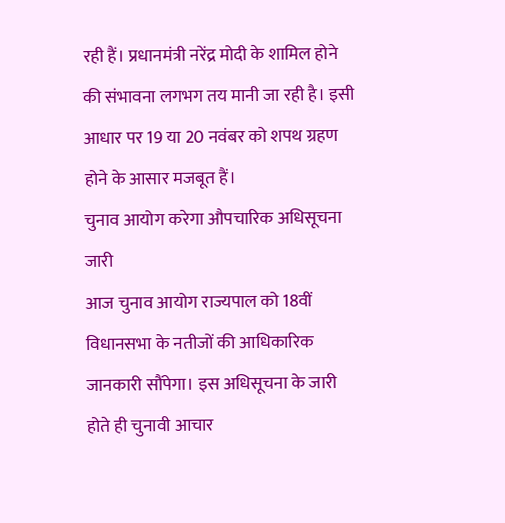रही हैं। प्रधानमंत्री नरेंद्र मोदी के शामिल होने की संभावना लगभग तय मानी जा रही है। इसी आधार पर 19 या 20 नवंबर को शपथ ग्रहण होने के आसार मजबूत हैं।
चुनाव आयोग करेगा औपचारिक अधिसूचना जारी
आज चुनाव आयोग राज्यपाल को 18वीं विधानसभा के नतीजों की आधिकारिक जानकारी सौंपेगा। इस अधिसूचना के जारी होते ही चुनावी आचार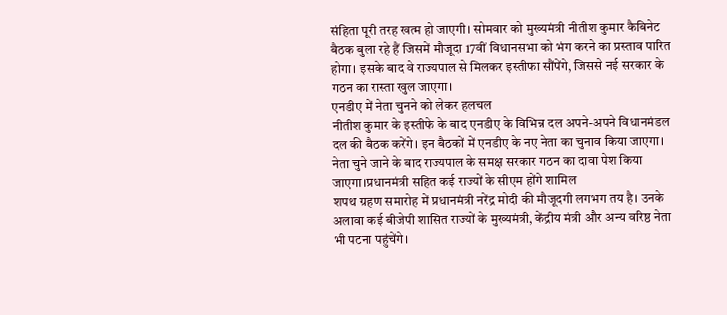संहिता पूरी तरह खत्म हो जाएगी। सोमवार को मुख्यमंत्री नीतीश कुमार कैबिनेट बैठक बुला रहे हैं जिसमें मौजूदा 17वीं विधानसभा को भंग करने का प्रस्ताव पारित होगा। इसके बाद वे राज्यपाल से मिलकर इस्तीफा सौंपेंगे, जिससे नई सरकार के गठन का रास्ता खुल जाएगा।
एनडीए में नेता चुनने को लेकर हलचल
नीतीश कुमार के इस्तीफे के बाद एनडीए के विभिन्न दल अपने-अपने विधानमंडल दल की बैठक करेंगे। इन बैठकों में एनडीए के नए नेता का चुनाव किया जाएगा। नेता चुने जाने के बाद राज्यपाल के समक्ष सरकार गठन का दावा पेश किया जाएगा।प्रधानमंत्री सहित कई राज्यों के सीएम होंगे शामिल
शपथ ग्रहण समारोह में प्रधानमंत्री नरेंद्र मोदी की मौजूदगी लगभग तय है। उनके अलावा कई बीजेपी शासित राज्यों के मुख्यमंत्री, केंद्रीय मंत्री और अन्य वरिष्ठ नेता भी पटना पहुंचेंगे।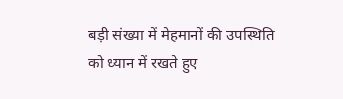बड़ी संख्या में मेहमानों की उपस्थिति को ध्यान में रखते हुए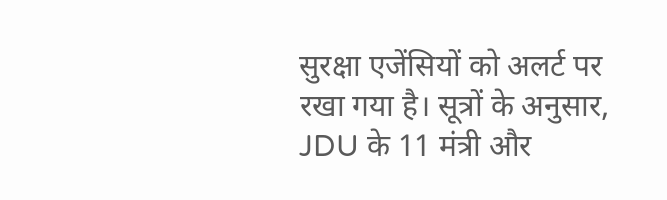सुरक्षा एजेंसियों को अलर्ट पर रखा गया है। सूत्रों के अनुसार, JDU के 11 मंत्री और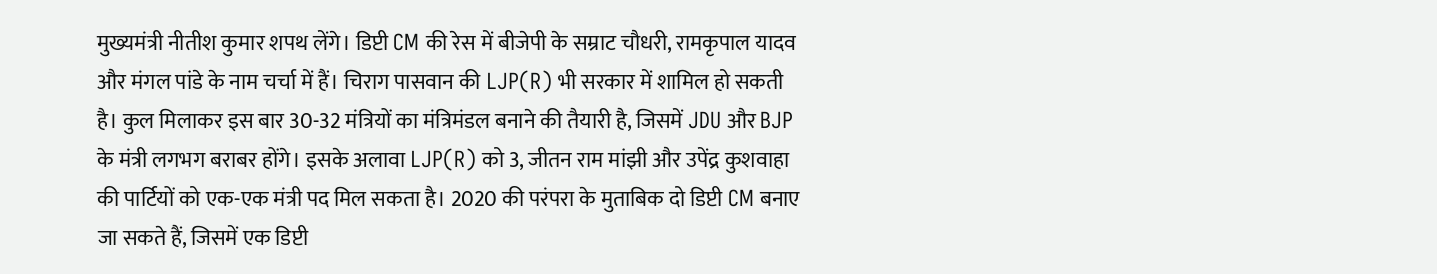मुख्यमंत्री नीतीश कुमार शपथ लेंगे। डिप्टी CM की रेस में बीजेपी के सम्राट चौधरी, रामकृपाल यादव और मंगल पांडे के नाम चर्चा में हैं। चिराग पासवान की LJP(R) भी सरकार में शामिल हो सकती है। कुल मिलाकर इस बार 30-32 मंत्रियों का मंत्रिमंडल बनाने की तैयारी है, जिसमें JDU और BJP के मंत्री लगभग बराबर होंगे। इसके अलावा LJP(R) को 3, जीतन राम मांझी और उपेंद्र कुशवाहा की पार्टियों को एक-एक मंत्री पद मिल सकता है। 2020 की परंपरा के मुताबिक दो डिप्टी CM बनाए जा सकते हैं, जिसमें एक डिप्टी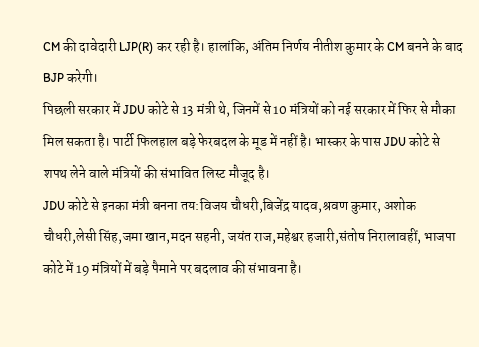CM की दावेदारी LJP(R) कर रही है। हालांकि, अंतिम निर्णय नीतीश कुमार के CM बनने के बाद BJP करेगी।
पिछली सरकार में JDU कोटे से 13 मंत्री थे, जिनमें से 10 मंत्रियों को नई सरकार में फिर से मौका मिल सकता है। पार्टी फिलहाल बड़े फेरबदल के मूड में नहीं है। भास्कर के पास JDU कोटे से शपथ लेने वाले मंत्रियों की संभावित लिस्ट मौजूद है।
JDU कोटे से इनका मंत्री बनना तय:विजय चौधरी,बिजेंद्र यादव,श्रवण कुमार, अशोक चौधरी,लेसी सिंह,जमा खान,मदन सहनी, जयंत राज,महेश्वर हजारी,संतोष निरालावहीं, भाजपा कोटे में 19 मंत्रियों में बड़े पैमाने पर बदलाव की संभावना है।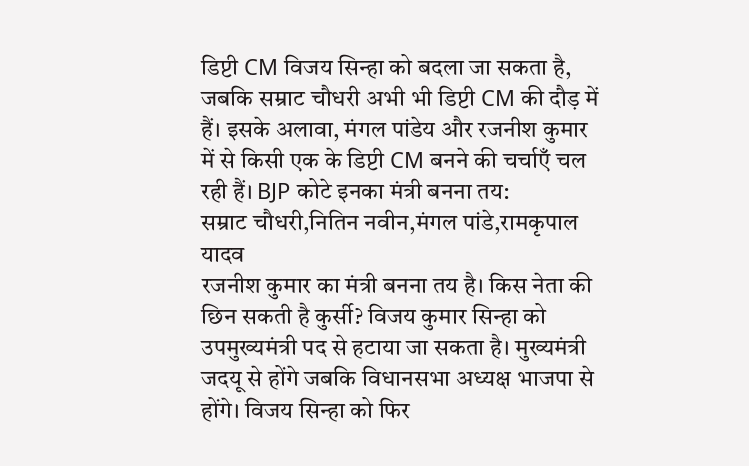डिप्टी CM विजय सिन्हा को बदला जा सकता है, जबकि सम्राट चौधरी अभी भी डिप्टी CM की दौड़ में हैं। इसके अलावा, मंगल पांडेय और रजनीश कुमार में से किसी एक के डिप्टी CM बनने की चर्चाएँ चल रही हैं। BJP कोटे इनका मंत्री बनना तय:
सम्राट चौधरी,नितिन नवीन,मंगल पांडे,रामकृपाल यादव
रजनीश कुमार का मंत्री बनना तय है। किस नेता की छिन सकती है कुर्सी? विजय कुमार सिन्हा को उपमुख्यमंत्री पद से हटाया जा सकता है। मुख्यमंत्री जदयू से होंगे जबकि विधानसभा अध्यक्ष भाजपा से होंगे। विजय सिन्हा को फिर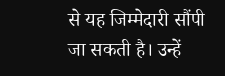से यह जिम्मेदारी सौंपी जा सकती है। उन्हें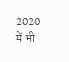2020 में भी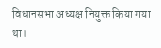विधानसभा अध्यक्ष नियुक्त किया गया था।